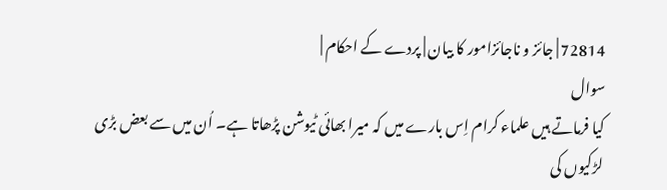72814 | جائز و ناجائزامور کا بیان | پردے کے احکام |
سوال
کیا فرماتے ہیں علماء کرام اِس بارے میں کہ میرا بھائی ٹیوشن پڑھاتا ہے۔ اُن میں سے بعض بڑی لڑکیوں کی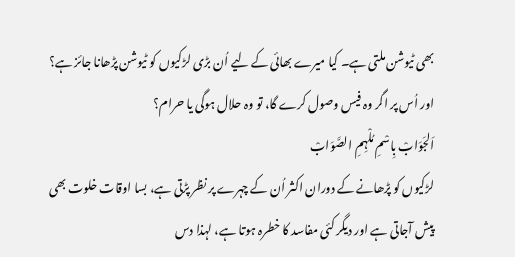بھی ٹیوشن ملتی ہے۔ کیا میرے بھائی کے لیے اُن بڑی لڑکیوں کو ٹیوشن پڑھانا جائز ہے؟ اور اُس پر اگر وہ فیس وصول کرے گا، تو وہ حلال ہوگی یا حرام؟
اَلجَوَابْ بِاسْمِ مُلْہِمِ الصَّوَابْ
لڑکیوں کو پڑھانے کے دوران اکثر اُن کے چہرے پر نظر پڑتی ہے، بسا اوقات خلوت بھی پیش آجاتی ہے اور دیگر کئی مفاسد کا خطرہ ہوتا ہے، لہذا دس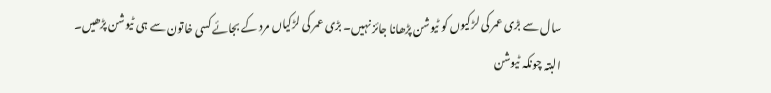سال سے بڑی عمر کی لڑکیوں کو ٹیوشن پڑھانا جائز نہیں۔ بڑی عمر کی لڑکیاں مرد کے بجائے کسی خاتون سے ہی ٹیوشن پڑھیں۔
البتہ چونکہ ٹیوشن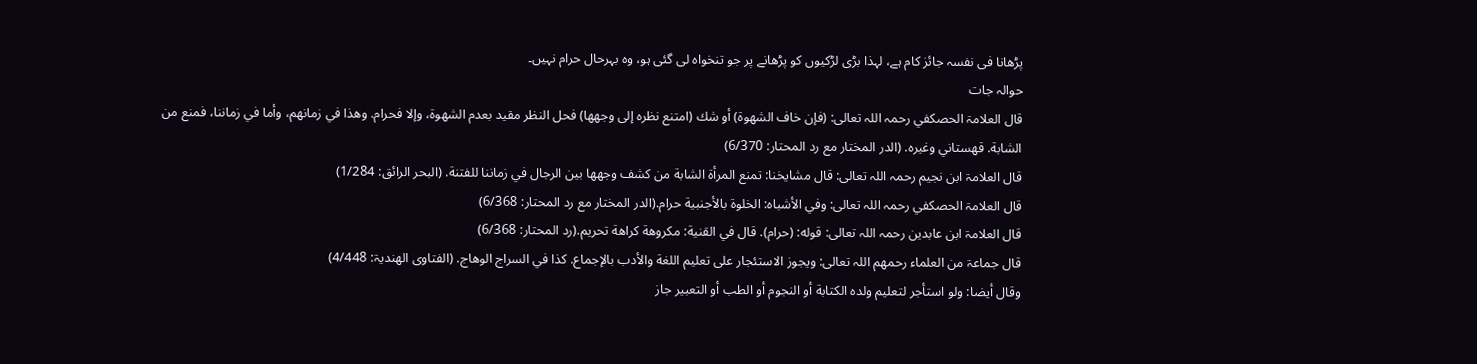پڑھانا فی نفسہ جائز کام ہے، لہذا بڑی لڑکیوں کو پڑھانے پر جو تنخواہ لی گئی ہو، وہ بہرحال حرام نہیں۔
حوالہ جات
قال العلامۃ الحصکفي رحمہ اللہ تعالی: (فإن خاف الشهوة) أو شك (امتنع نظره إلى وجهها) فحل النظر مقيد بعدم الشهوة، وإلا فحرام. وهذا في زمانهم، وأما في زماننا، فمنع من الشابة. قهستاني وغيره. (الدر المختار مع رد المحتار: 6/370)
قال العلامۃ ابن نجیم رحمہ اللہ تعالی: قال مشايخنا: تمنع المرأة الشابة من كشف وجهها بين الرجال في زماننا للفتنة. (البحر الرائق: 1/284)
قال العلامۃ الحصکفي رحمہ اللہ تعالی: وفي الأشباه: الخلوة بالأجنبية حرام.(الدر المختار مع رد المحتار: 6/368)
قال العلامۃ ابن عابدین رحمہ اللہ تعالی: قوله: (حرام). قال في القنية: مكروهة كراهة تحريم.(رد المحتار: 6/368)
قال جماعۃ من العلماء رحمھم اللہ تعالی: ويجوز الاستئجار على تعليم اللغة والأدب بالإجماع. كذا في السراج الوهاج. (الفتاوی الھندیۃ: 4/448)
وقال أیضا: ولو استأجر لتعليم ولده الكتابة أو النجوم أو الطب أو التعبير جاز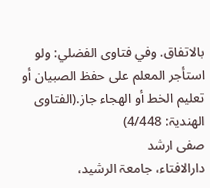بالاتفاق. وفي فتاوى الفضلي: ولو استأجر المعلم على حفظ الصبيان أو تعليم الخط أو الهجاء جاز.(الفتاوی الھندیۃ: 4/448)
صفی ارشد
دارالافتاء، جامعۃ الرشید،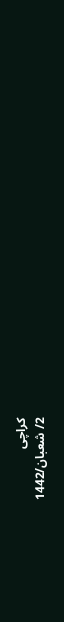کراچی
2/ شعبان/1442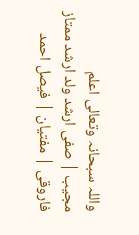واللہ سبحانہ وتعالی اعلم
مجیب | صفی ارشد ولد ارشد ممتاز فاروقی | مفتیان | فیصل احمد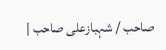صاحب / شہبازعلی صاحب |